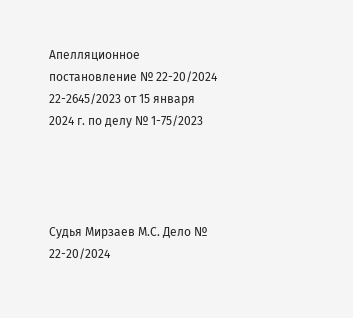Апелляционное постановление № 22-20/2024 22-2645/2023 от 15 января 2024 г. по делу № 1-75/2023




Судья Мирзаев М.С. Дело № 22-20/2024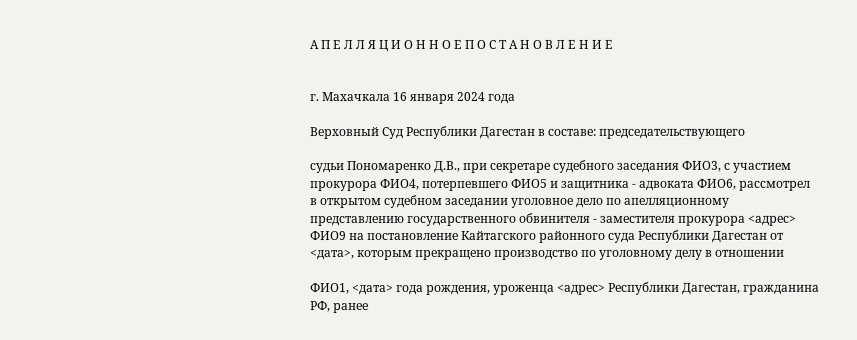А П Е Л Л Я Ц И О Н Н О Е П О С Т А Н О В Л Е Н И Е


г. Махачкала 16 января 2024 года

Верховный Суд Республики Дагестан в составе: председательствующего

судьи Пономаренко Д.В., при секретаре судебного заседания ФИО3, с участием прокурора ФИО4, потерпевшего ФИО5 и защитника - адвоката ФИО6, рассмотрел в открытом судебном заседании уголовное дело по апелляционному представлению государственного обвинителя - заместителя прокурора <адрес> ФИО9 на постановление Кайтагского районного суда Республики Дагестан от <дата>, которым прекращено производство по уголовному делу в отношении

ФИО1, <дата> года рождения, уроженца <адрес> Республики Дагестан, гражданина РФ, ранее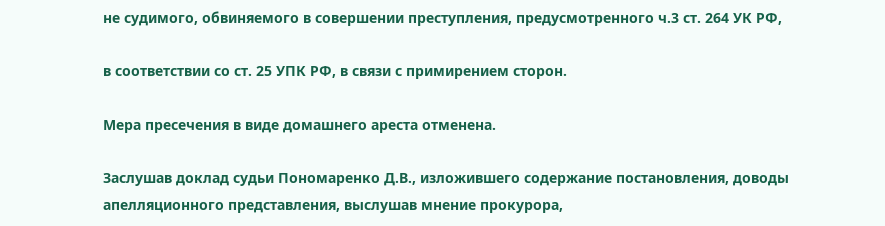не судимого, обвиняемого в совершении преступления, предусмотренного ч.3 ст. 264 УК РФ,

в соответствии со ст. 25 УПК РФ, в связи с примирением сторон.

Мера пресечения в виде домашнего ареста отменена.

Заслушав доклад судьи Пономаренко Д.В., изложившего содержание постановления, доводы апелляционного представления, выслушав мнение прокурора,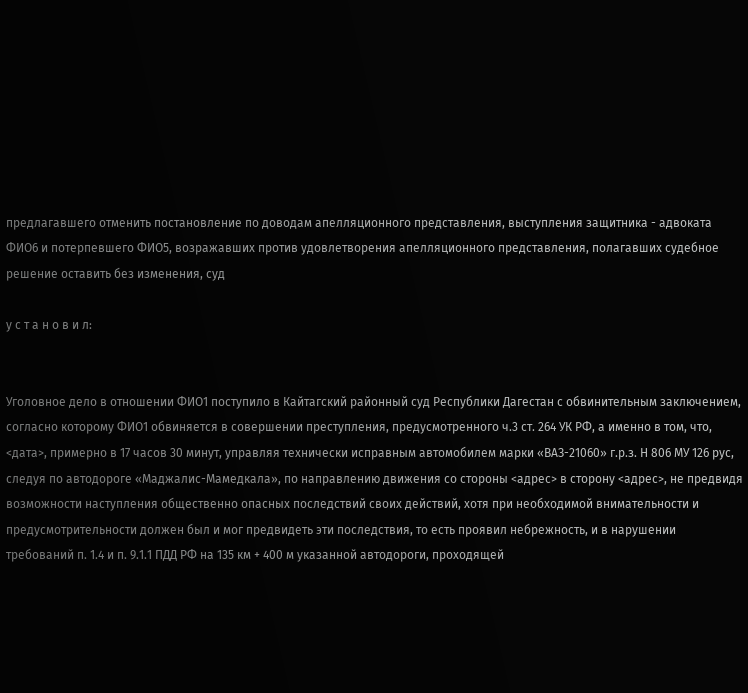предлагавшего отменить постановление по доводам апелляционного представления, выступления защитника - адвоката ФИО6 и потерпевшего ФИО5, возражавших против удовлетворения апелляционного представления, полагавших судебное решение оставить без изменения, суд

у с т а н о в и л:


Уголовное дело в отношении ФИО1 поступило в Кайтагский районный суд Республики Дагестан с обвинительным заключением, согласно которому ФИО1 обвиняется в совершении преступления, предусмотренного ч.3 ст. 264 УК РФ, а именно в том, что, <дата>, примерно в 17 часов 30 минут, управляя технически исправным автомобилем марки «ВАЗ-21060» г.р.з. Н 806 МУ 126 рус, следуя по автодороге «Маджалис-Мамедкала», по направлению движения со стороны <адрес> в сторону <адрес>, не предвидя возможности наступления общественно опасных последствий своих действий, хотя при необходимой внимательности и предусмотрительности должен был и мог предвидеть эти последствия, то есть проявил небрежность, и в нарушении требований п. 1.4 и п. 9.1.1 ПДД РФ на 135 км + 400 м указанной автодороги, проходящей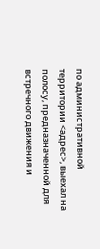по административной территории <адрес>, выехал на полосу, предназначенной для встречного движения и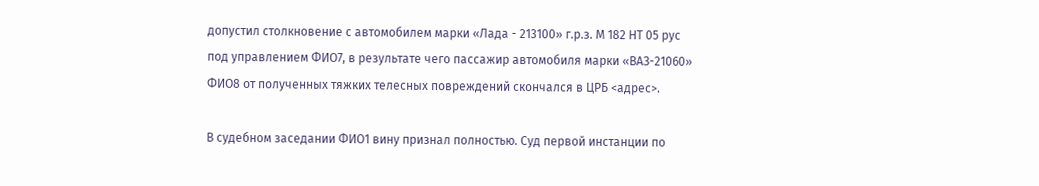допустил столкновение с автомобилем марки «Лада - 213100» г.р.з. М 182 НТ 05 рус под управлением ФИО7, в результате чего пассажир автомобиля марки «ВАЗ-21060» ФИО8 от полученных тяжких телесных повреждений скончался в ЦРБ <адрес>.

В судебном заседании ФИО1 вину признал полностью. Суд первой инстанции по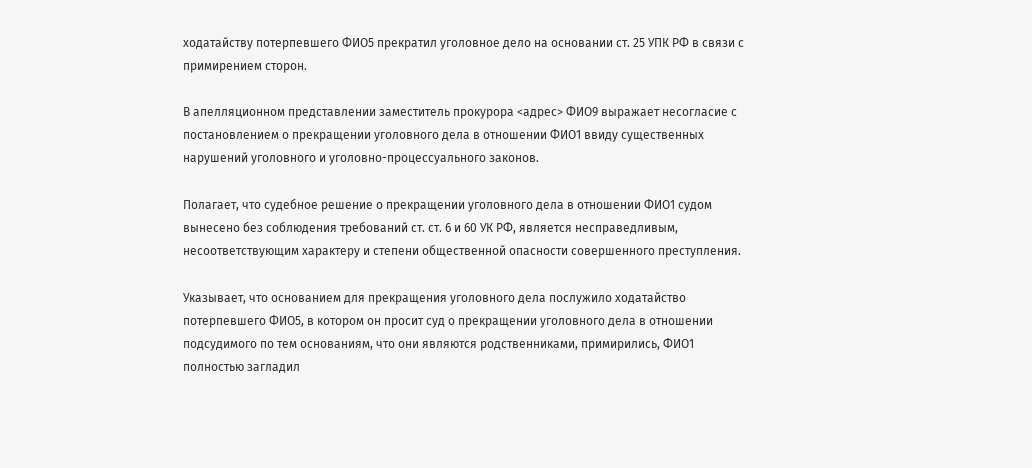ходатайству потерпевшего ФИО5 прекратил уголовное дело на основании ст. 25 УПК РФ в связи с примирением сторон.

В апелляционном представлении заместитель прокурора <адрес> ФИО9 выражает несогласие с постановлением о прекращении уголовного дела в отношении ФИО1 ввиду существенных нарушений уголовного и уголовно-процессуального законов.

Полагает, что судебное решение о прекращении уголовного дела в отношении ФИО1 судом вынесено без соблюдения требований ст. ст. 6 и 60 УК РФ, является несправедливым, несоответствующим характеру и степени общественной опасности совершенного преступления.

Указывает, что основанием для прекращения уголовного дела послужило ходатайство потерпевшего ФИО5, в котором он просит суд о прекращении уголовного дела в отношении подсудимого по тем основаниям, что они являются родственниками, примирились, ФИО1 полностью загладил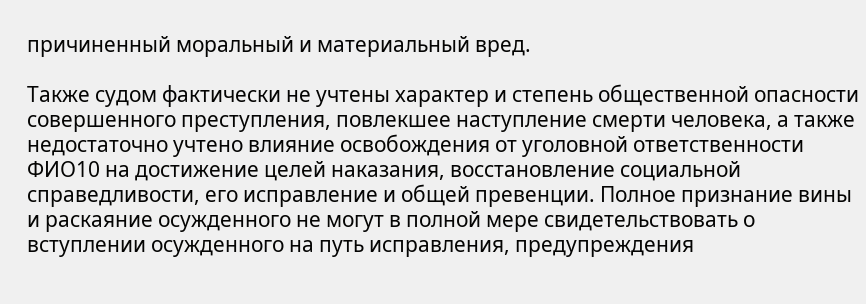причиненный моральный и материальный вред.

Также судом фактически не учтены характер и степень общественной опасности совершенного преступления, повлекшее наступление смерти человека, а также недостаточно учтено влияние освобождения от уголовной ответственности ФИО10 на достижение целей наказания, восстановление социальной справедливости, его исправление и общей превенции. Полное признание вины и раскаяние осужденного не могут в полной мере свидетельствовать о вступлении осужденного на путь исправления, предупреждения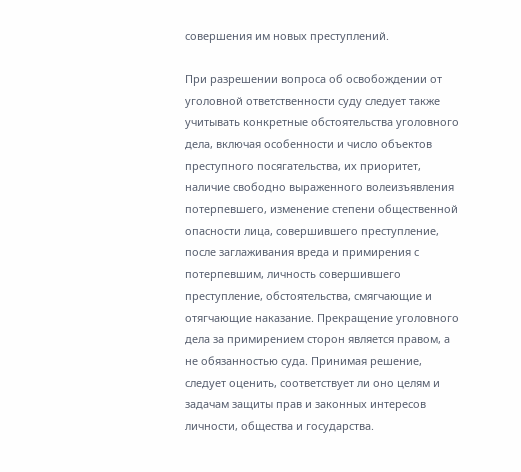совершения им новых преступлений.

При разрешении вопроса об освобождении от уголовной ответственности суду следует также учитывать конкретные обстоятельства уголовного дела, включая особенности и число объектов преступного посягательства, их приоритет, наличие свободно выраженного волеизъявления потерпевшего, изменение степени общественной опасности лица, совершившего преступление, после заглаживания вреда и примирения с потерпевшим, личность совершившего преступление, обстоятельства, смягчающие и отягчающие наказание. Прекращение уголовного дела за примирением сторон является правом, а не обязанностью суда. Принимая решение, следует оценить, соответствует ли оно целям и задачам защиты прав и законных интересов личности, общества и государства.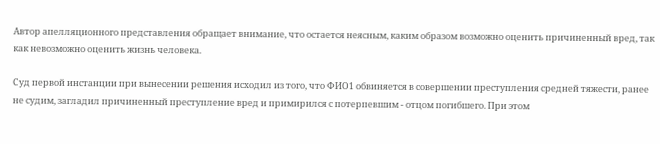Автор апелляционного представления обращает внимание, что остается неясным, каким образом возможно оценить причиненный вред, так как невозможно оценить жизнь человека.

Суд первой инстанции при вынесении решения исходил из того, что ФИО1 обвиняется в совершении преступления средней тяжести, ранее не судим, загладил причиненный преступление вред и примирился с потерпевшим - отцом погибшего. При этом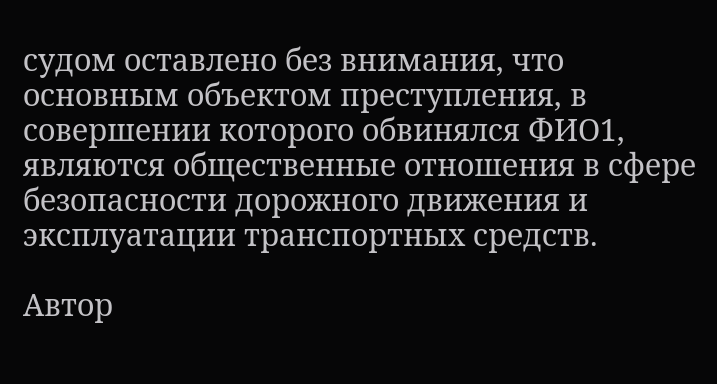судом оставлено без внимания, что основным объектом преступления, в совершении которого обвинялся ФИО1, являются общественные отношения в сфере безопасности дорожного движения и эксплуатации транспортных средств.

Автор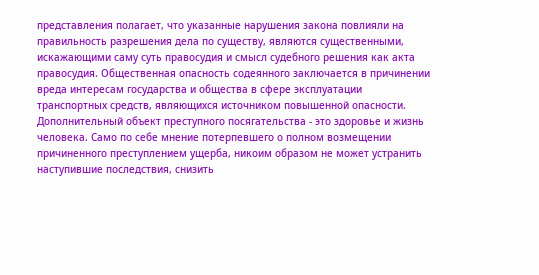представления полагает, что указанные нарушения закона повлияли на правильность разрешения дела по существу, являются существенными, искажающими саму суть правосудия и смысл судебного решения как акта правосудия. Общественная опасность содеянного заключается в причинении вреда интересам государства и общества в сфере эксплуатации транспортных средств, являющихся источником повышенной опасности. Дополнительный объект преступного посягательства - это здоровье и жизнь человека. Само по себе мнение потерпевшего о полном возмещении причиненного преступлением ущерба, никоим образом не может устранить наступившие последствия, снизить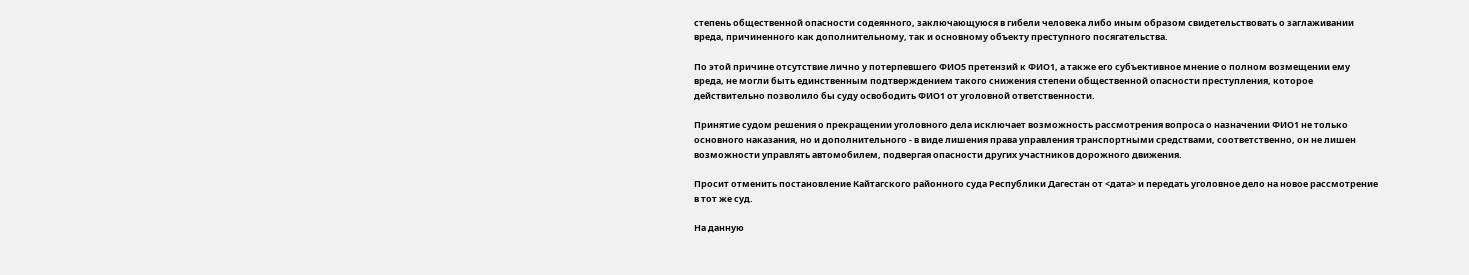степень общественной опасности содеянного, заключающуюся в гибели человека либо иным образом свидетельствовать о заглаживании вреда, причиненного как дополнительному, так и основному объекту преступного посягательства.

По этой причине отсутствие лично у потерпевшего ФИО5 претензий к ФИО1, а также его субъективное мнение о полном возмещении ему вреда, не могли быть единственным подтверждением такого снижения степени общественной опасности преступления, которое действительно позволило бы суду освободить ФИО1 от уголовной ответственности.

Принятие судом решения о прекращении уголовного дела исключает возможность рассмотрения вопроса о назначении ФИО1 не только основного наказания, но и дополнительного - в виде лишения права управления транспортными средствами, соответственно, он не лишен возможности управлять автомобилем, подвергая опасности других участников дорожного движения.

Просит отменить постановление Кайтагского районного суда Республики Дагестан от <дата> и передать уголовное дело на новое рассмотрение в тот же суд.

На данную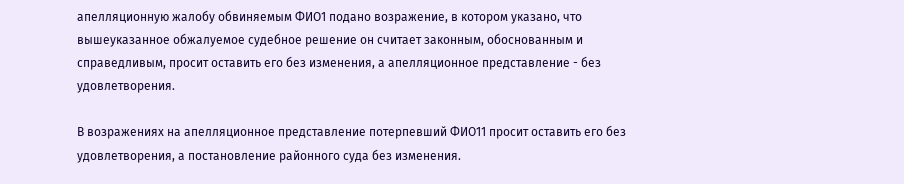апелляционную жалобу обвиняемым ФИО1 подано возражение, в котором указано, что вышеуказанное обжалуемое судебное решение он считает законным, обоснованным и справедливым, просит оставить его без изменения, а апелляционное представление - без удовлетворения.

В возражениях на апелляционное представление потерпевший ФИО11 просит оставить его без удовлетворения, а постановление районного суда без изменения.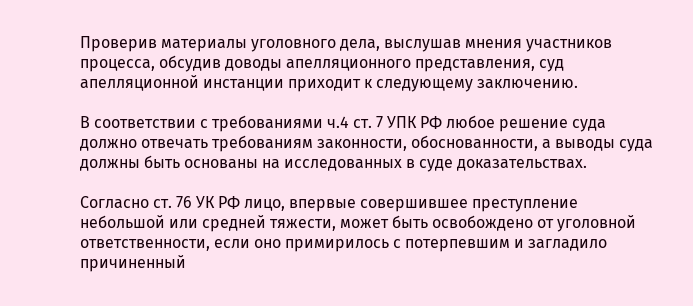Проверив материалы уголовного дела, выслушав мнения участников процесса, обсудив доводы апелляционного представления, суд апелляционной инстанции приходит к следующему заключению.

В соответствии с требованиями ч.4 ст. 7 УПК РФ любое решение суда должно отвечать требованиям законности, обоснованности, а выводы суда должны быть основаны на исследованных в суде доказательствах.

Согласно ст. 76 УК РФ лицо, впервые совершившее преступление небольшой или средней тяжести, может быть освобождено от уголовной ответственности, если оно примирилось с потерпевшим и загладило причиненный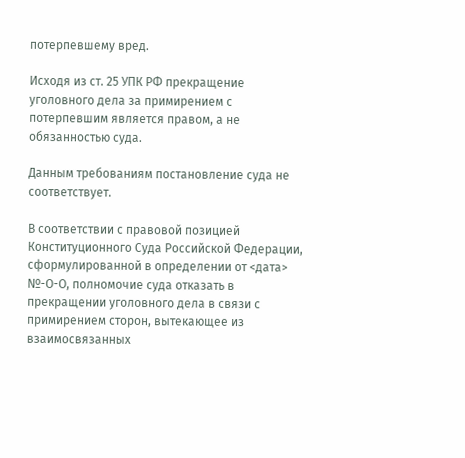потерпевшему вред.

Исходя из ст. 25 УПК РФ прекращение уголовного дела за примирением с потерпевшим является правом, а не обязанностью суда.

Данным требованиям постановление суда не соответствует.

В соответствии с правовой позицией Конституционного Суда Российской Федерации, сформулированной в определении от <дата> №-О-О, полномочие суда отказать в прекращении уголовного дела в связи с примирением сторон, вытекающее из взаимосвязанных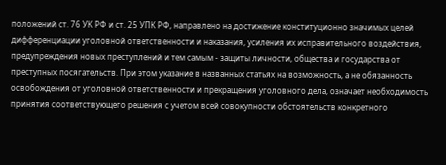положений ст. 76 УК РФ и ст. 25 УПК РФ, направлено на достижение конституционно значимых целей дифференциации уголовной ответственности и наказания, усиления их исправительного воздействия, предупреждения новых преступлений и тем самым - защиты личности, общества и государства от преступных посягательств. При этом указание в названных статьях на возможность, а не обязанность освобождения от уголовной ответственности и прекращения уголовного дела, означает необходимость принятия соответствующего решения с учетом всей совокупности обстоятельств конкретного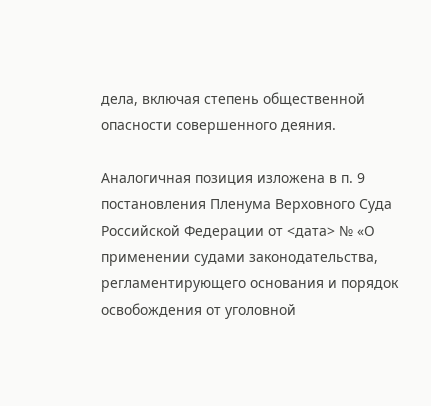дела, включая степень общественной опасности совершенного деяния.

Аналогичная позиция изложена в п. 9 постановления Пленума Верховного Суда Российской Федерации от <дата> № «О применении судами законодательства, регламентирующего основания и порядок освобождения от уголовной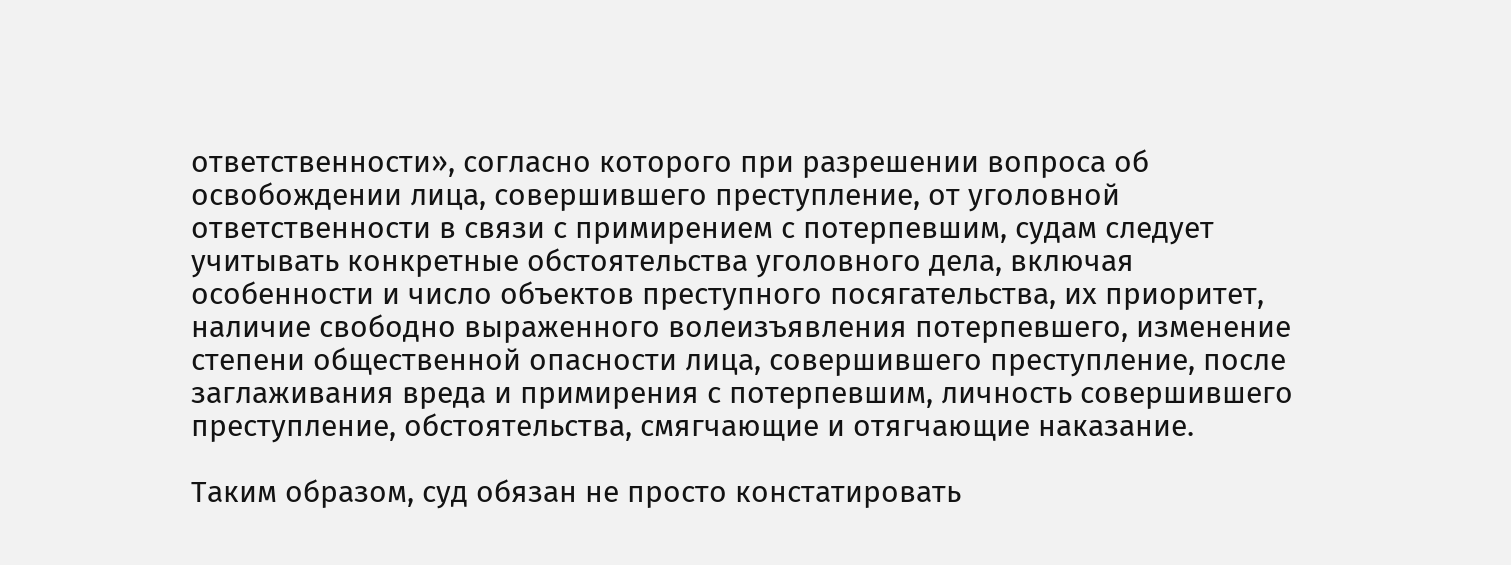ответственности», согласно которого при разрешении вопроса об освобождении лица, совершившего преступление, от уголовной ответственности в связи с примирением с потерпевшим, судам следует учитывать конкретные обстоятельства уголовного дела, включая особенности и число объектов преступного посягательства, их приоритет, наличие свободно выраженного волеизъявления потерпевшего, изменение степени общественной опасности лица, совершившего преступление, после заглаживания вреда и примирения с потерпевшим, личность совершившего преступление, обстоятельства, смягчающие и отягчающие наказание.

Таким образом, суд обязан не просто констатировать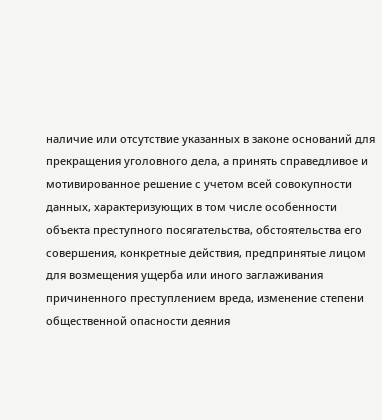наличие или отсутствие указанных в законе оснований для прекращения уголовного дела, а принять справедливое и мотивированное решение с учетом всей совокупности данных, характеризующих в том числе особенности объекта преступного посягательства, обстоятельства его совершения, конкретные действия, предпринятые лицом для возмещения ущерба или иного заглаживания причиненного преступлением вреда, изменение степени общественной опасности деяния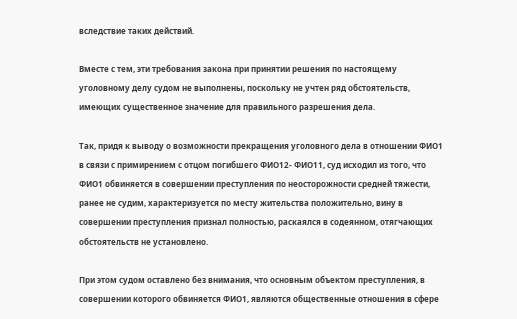вследствие таких действий.

Вместе с тем, эти требования закона при принятии решения по настоящему уголовному делу судом не выполнены, поскольку не учтен ряд обстоятельств, имеющих существенное значение для правильного разрешения дела.

Так, придя к выводу о возможности прекращения уголовного дела в отношении ФИО1 в связи с примирением с отцом погибшего ФИО12- ФИО11, суд исходил из того, что ФИО1 обвиняется в совершении преступления по неосторожности средней тяжести, ранее не судим, характеризуется по месту жительства положительно, вину в совершении преступления признал полностью, раскаялся в содеянном, отягчающих обстоятельств не установлено.

При этом судом оставлено без внимания, что основным объектом преступления, в совершении которого обвиняется ФИО1, являются общественные отношения в сфере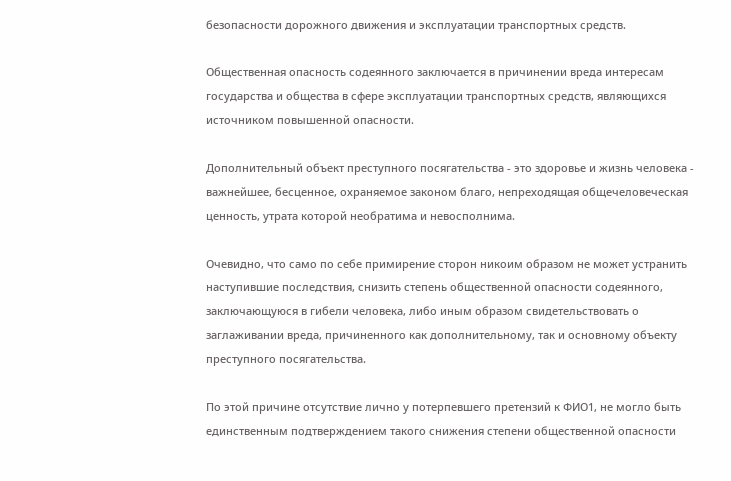безопасности дорожного движения и эксплуатации транспортных средств.

Общественная опасность содеянного заключается в причинении вреда интересам государства и общества в сфере эксплуатации транспортных средств, являющихся источником повышенной опасности.

Дополнительный объект преступного посягательства - это здоровье и жизнь человека - важнейшее, бесценное, охраняемое законом благо, непреходящая общечеловеческая ценность, утрата которой необратима и невосполнима.

Очевидно, что само по себе примирение сторон никоим образом не может устранить наступившие последствия, снизить степень общественной опасности содеянного, заключающуюся в гибели человека, либо иным образом свидетельствовать о заглаживании вреда, причиненного как дополнительному, так и основному объекту преступного посягательства.

По этой причине отсутствие лично у потерпевшего претензий к ФИО1, не могло быть единственным подтверждением такого снижения степени общественной опасности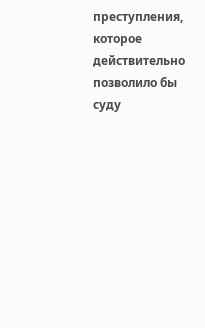преступления, которое действительно позволило бы суду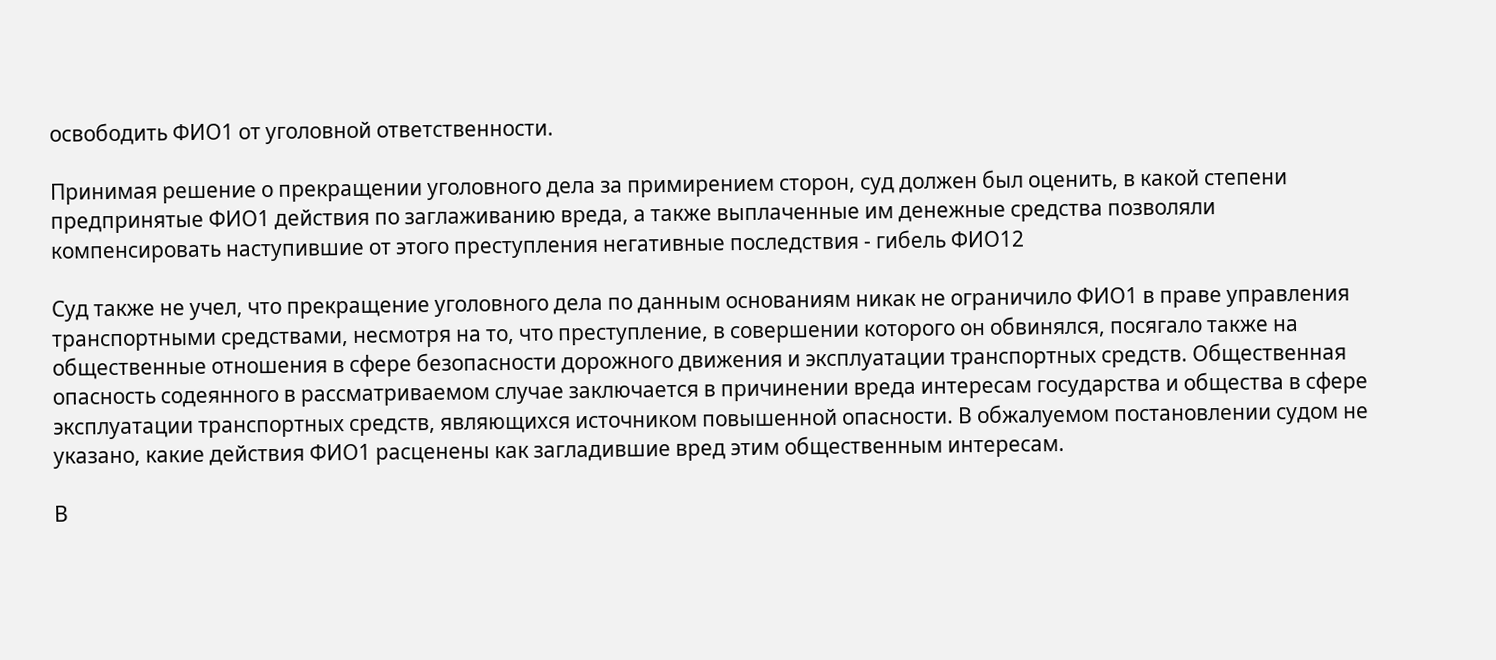освободить ФИО1 от уголовной ответственности.

Принимая решение о прекращении уголовного дела за примирением сторон, суд должен был оценить, в какой степени предпринятые ФИО1 действия по заглаживанию вреда, а также выплаченные им денежные средства позволяли компенсировать наступившие от этого преступления негативные последствия - гибель ФИО12

Суд также не учел, что прекращение уголовного дела по данным основаниям никак не ограничило ФИО1 в праве управления транспортными средствами, несмотря на то, что преступление, в совершении которого он обвинялся, посягало также на общественные отношения в сфере безопасности дорожного движения и эксплуатации транспортных средств. Общественная опасность содеянного в рассматриваемом случае заключается в причинении вреда интересам государства и общества в сфере эксплуатации транспортных средств, являющихся источником повышенной опасности. В обжалуемом постановлении судом не указано, какие действия ФИО1 расценены как загладившие вред этим общественным интересам.

В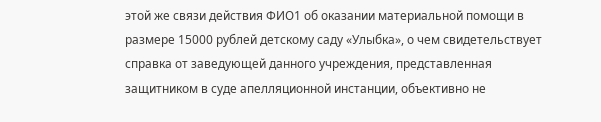этой же связи действия ФИО1 об оказании материальной помощи в размере 15000 рублей детскому саду «Улыбка», о чем свидетельствует справка от заведующей данного учреждения, представленная защитником в суде апелляционной инстанции, объективно не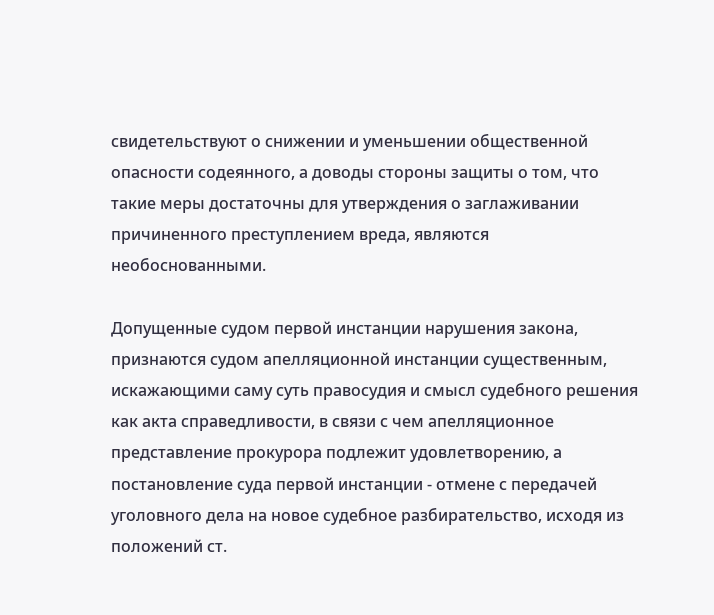свидетельствуют о снижении и уменьшении общественной опасности содеянного, а доводы стороны защиты о том, что такие меры достаточны для утверждения о заглаживании причиненного преступлением вреда, являются необоснованными.

Допущенные судом первой инстанции нарушения закона, признаются судом апелляционной инстанции существенным, искажающими саму суть правосудия и смысл судебного решения как акта справедливости, в связи с чем апелляционное представление прокурора подлежит удовлетворению, а постановление суда первой инстанции - отмене с передачей уголовного дела на новое судебное разбирательство, исходя из положений ст.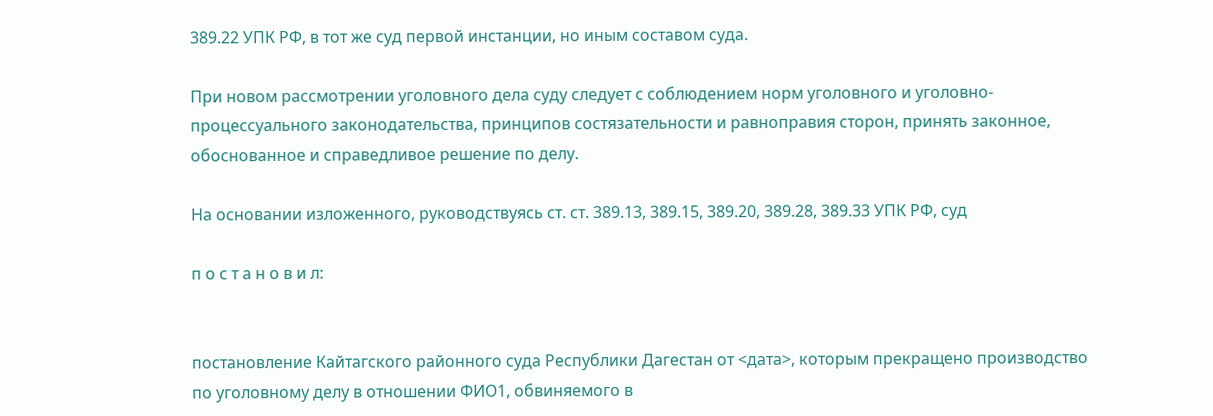389.22 УПК РФ, в тот же суд первой инстанции, но иным составом суда.

При новом рассмотрении уголовного дела суду следует с соблюдением норм уголовного и уголовно-процессуального законодательства, принципов состязательности и равноправия сторон, принять законное, обоснованное и справедливое решение по делу.

На основании изложенного, руководствуясь ст. ст. 389.13, 389.15, 389.20, 389.28, 389.33 УПК РФ, суд

п о с т а н о в и л:


постановление Кайтагского районного суда Республики Дагестан от <дата>, которым прекращено производство по уголовному делу в отношении ФИО1, обвиняемого в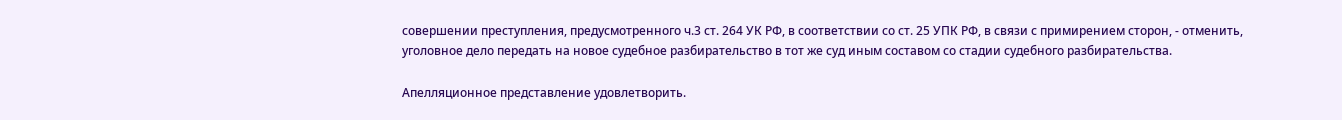совершении преступления, предусмотренного ч.3 ст. 264 УК РФ, в соответствии со ст. 25 УПК РФ, в связи с примирением сторон, - отменить, уголовное дело передать на новое судебное разбирательство в тот же суд иным составом со стадии судебного разбирательства.

Апелляционное представление удовлетворить.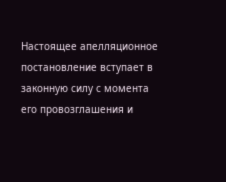Настоящее апелляционное постановление вступает в законную силу с момента его провозглашения и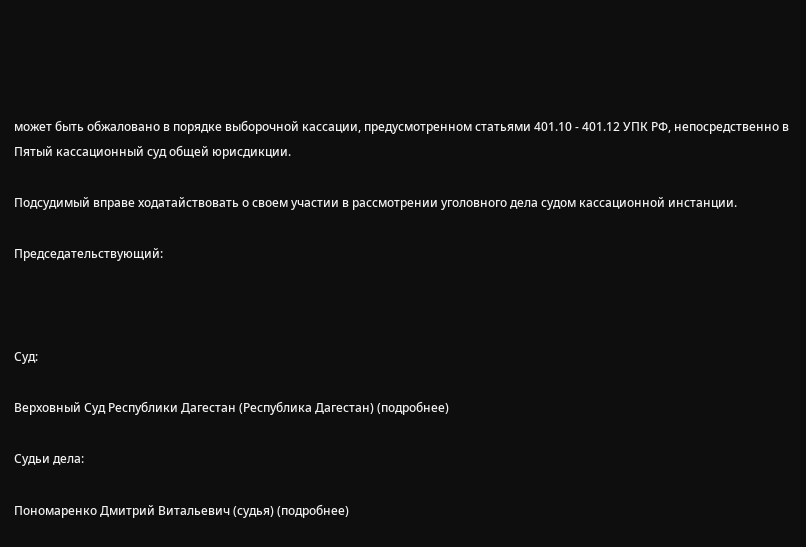может быть обжаловано в порядке выборочной кассации, предусмотренном статьями 401.10 - 401.12 УПК РФ, непосредственно в Пятый кассационный суд общей юрисдикции.

Подсудимый вправе ходатайствовать о своем участии в рассмотрении уголовного дела судом кассационной инстанции.

Председательствующий:



Суд:

Верховный Суд Республики Дагестан (Республика Дагестан) (подробнее)

Судьи дела:

Пономаренко Дмитрий Витальевич (судья) (подробнее)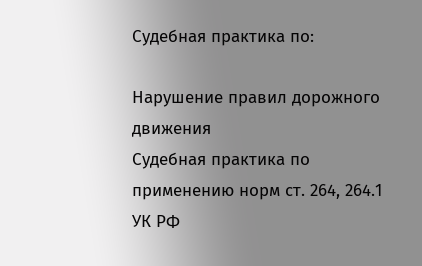Судебная практика по:

Нарушение правил дорожного движения
Судебная практика по применению норм ст. 264, 264.1 УК РФ